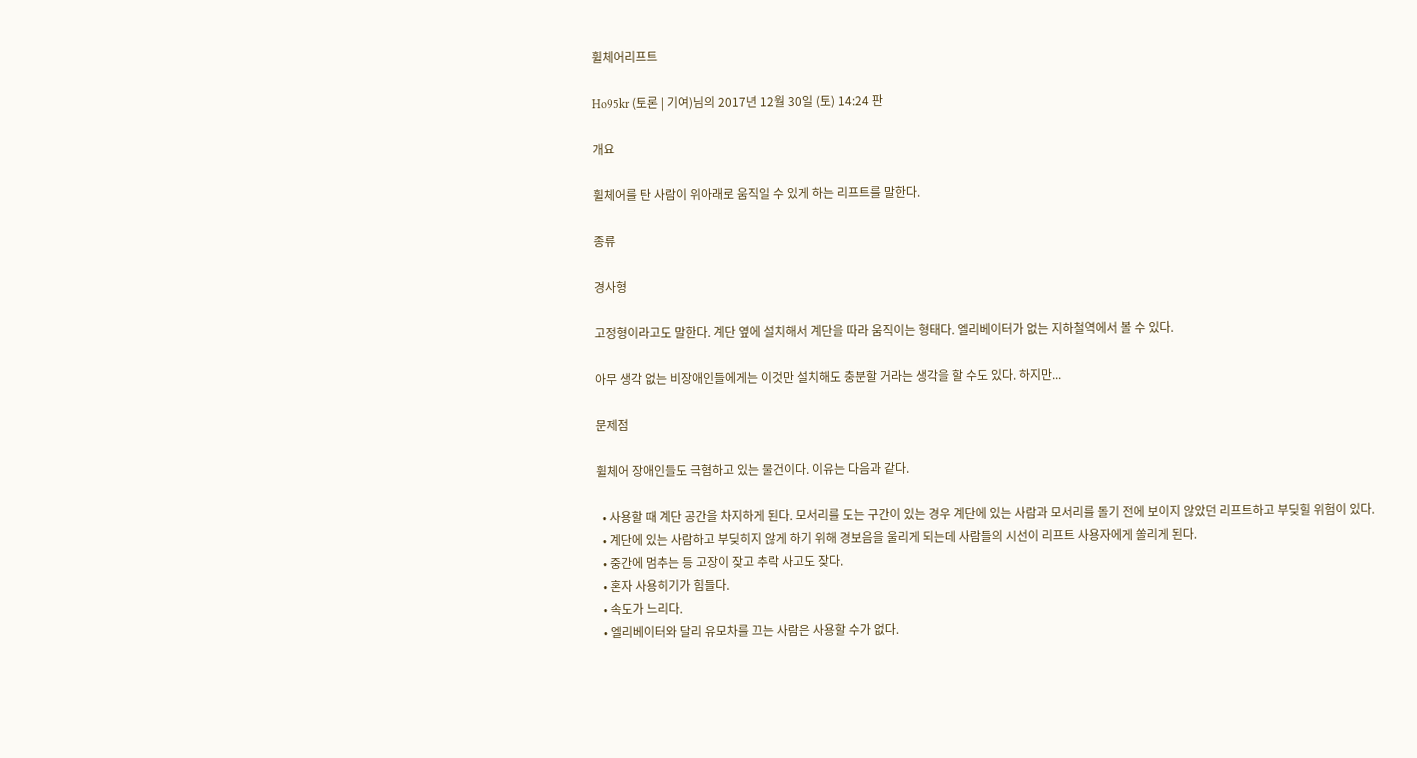휠체어리프트

Ho95kr (토론 | 기여)님의 2017년 12월 30일 (토) 14:24 판

개요

휠체어를 탄 사람이 위아래로 움직일 수 있게 하는 리프트를 말한다.

종류

경사형

고정형이라고도 말한다. 계단 옆에 설치해서 계단을 따라 움직이는 형태다. 엘리베이터가 없는 지하철역에서 볼 수 있다.

아무 생각 없는 비장애인들에게는 이것만 설치해도 충분할 거라는 생각을 할 수도 있다. 하지만...

문제점

휠체어 장애인들도 극혐하고 있는 물건이다. 이유는 다음과 같다.

  • 사용할 때 계단 공간을 차지하게 된다. 모서리를 도는 구간이 있는 경우 계단에 있는 사람과 모서리를 돌기 전에 보이지 않았던 리프트하고 부딪힐 위험이 있다.
  • 계단에 있는 사람하고 부딪히지 않게 하기 위해 경보음을 울리게 되는데 사람들의 시선이 리프트 사용자에게 쏠리게 된다.
  • 중간에 멈추는 등 고장이 잦고 추락 사고도 잦다.
  • 혼자 사용히기가 힘들다.
  • 속도가 느리다.
  • 엘리베이터와 달리 유모차를 끄는 사람은 사용할 수가 없다.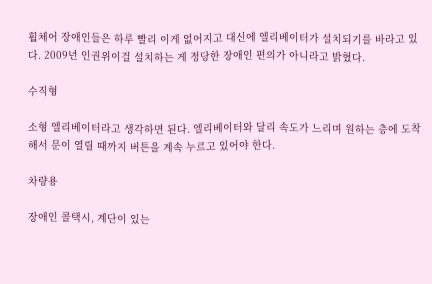휠체어 장애인들은 하루 빨리 이게 없어지고 대신에 엘리베이터가 설치되기를 바라고 있다. 2009년 인권위이걸 설치하는 게 정당한 장애인 편의가 아니라고 밝혔다.

수직형

소형 엘리베이터라고 생각하면 된다. 엘리베이터와 달리 속도가 느리며 원하는 층에 도착해서 문이 열릴 때까지 버튼을 계속 누르고 있어야 한다.

차량용

장애인 콜택시, 계단이 있는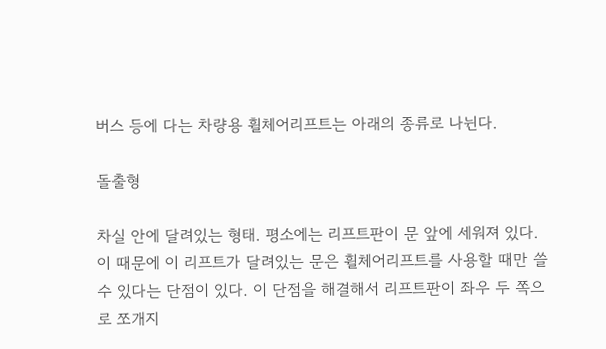버스 등에 다는 차량용 휠체어리프트는 아래의 종류로 나뉜다.

돌출형

차실 안에 달려있는 형태. 평소에는 리프트판이 문 앞에 세워져 있다. 이 때문에 이 리프트가 달려있는 문은 휠체어리프트를 사용할 때만 쓸 수 있다는 단점이 있다. 이 단점을 해결해서 리프트판이 좌우 두 쪽으로 쪼개지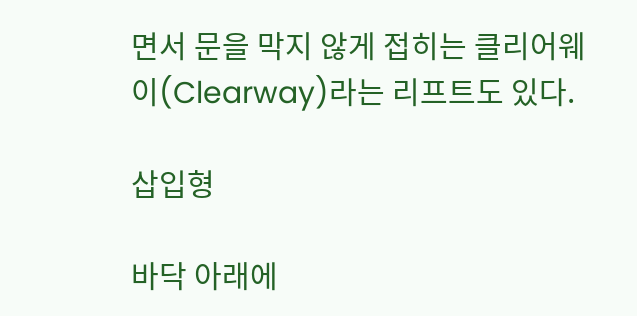면서 문을 막지 않게 접히는 클리어웨이(Clearway)라는 리프트도 있다.

삽입형

바닥 아래에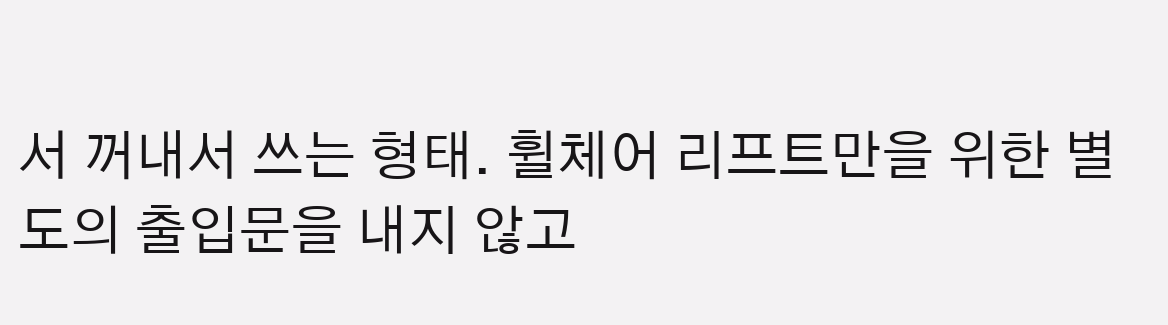서 꺼내서 쓰는 형태. 휠체어 리프트만을 위한 별도의 출입문을 내지 않고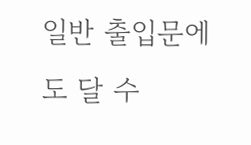일반 출입문에도 달 수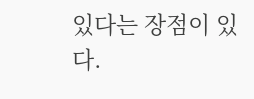있다는 장점이 있다.